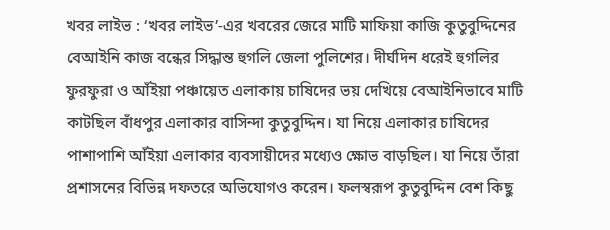খবর লাইভ : ‘খবর লাইভ’-এর খবরের জেরে মাটি মাফিয়া কাজি কুতুবুদ্দিনের বেআইনি কাজ বন্ধের সিদ্ধান্ত হুগলি জেলা পুলিশের। দীর্ঘদিন ধরেই হুগলির ফুরফুরা ও আঁইয়া পঞ্চায়েত এলাকায় চাষিদের ভয় দেখিয়ে বেআইনিভাবে মাটি কাটছিল বাঁধপুর এলাকার বাসিন্দা কুতুবুদ্দিন। যা নিয়ে এলাকার চাষিদের পাশাপাশি আঁইয়া এলাকার ব্যবসায়ীদের মধ্যেও ক্ষোভ বাড়ছিল। যা নিয়ে তাঁরা প্রশাসনের বিভিন্ন দফতরে অভিযোগও করেন। ফলস্বরূপ কুতুবুদ্দিন বেশ কিছু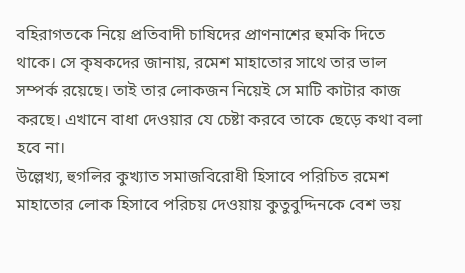বহিরাগতকে নিয়ে প্রতিবাদী চাষিদের প্রাণনাশের হুমকি দিতে থাকে। সে কৃষকদের জানায়, রমেশ মাহাতোর সাথে তার ভাল সম্পর্ক রয়েছে। তাই তার লোকজন নিয়েই সে মাটি কাটার কাজ করছে। এখানে বাধা দেওয়ার যে চেষ্টা করবে তাকে ছেড়ে কথা বলা হবে না।
উল্লেখ্য, হুগলির কুখ্যাত সমাজবিরোধী হিসাবে পরিচিত রমেশ মাহাতোর লোক হিসাবে পরিচয় দেওয়ায় কুতুবুদ্দিনকে বেশ ভয়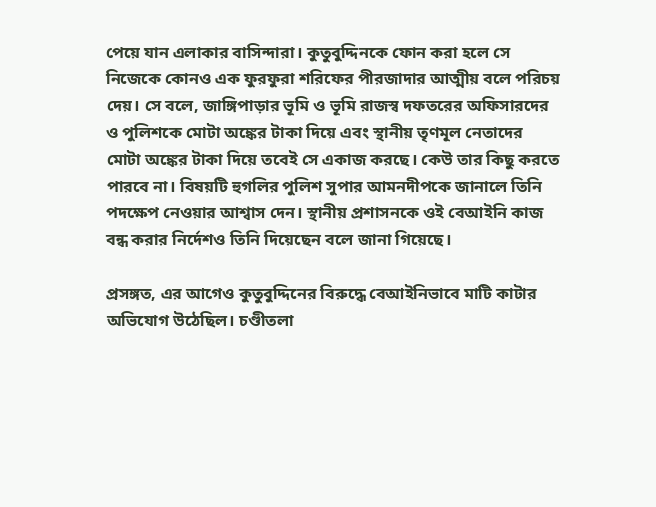পেয়ে যান এলাকার বাসিন্দারা। কুতুবুদ্দিনকে ফোন করা হলে সে নিজেকে কোনও এক ফুরফুরা শরিফের পীরজাদার আত্মীয় বলে পরিচয় দেয়। সে বলে, জাঙ্গিপাড়ার ভূমি ও ভূমি রাজস্ব দফতরের অফিসারদের ও পুলিশকে মোটা অঙ্কের টাকা দিয়ে এবং স্থানীয় তৃণমূল নেতাদের মোটা অঙ্কের টাকা দিয়ে তবেই সে একাজ করছে। কেউ তার কিছু করতে পারবে না। বিষয়টি হুগলির পুলিশ সুপার আমনদীপকে জানালে তিনি পদক্ষেপ নেওয়ার আশ্বাস দেন। স্থানীয় প্রশাসনকে ওই বেআইনি কাজ বন্ধ করার নির্দেশও তিনি দিয়েছেন বলে জানা গিয়েছে।

প্রসঙ্গত, এর আগেও কুতুবুদ্দিনের বিরুদ্ধে বেআইনিভাবে মাটি কাটার অভিযোগ উঠেছিল। চণ্ডীতলা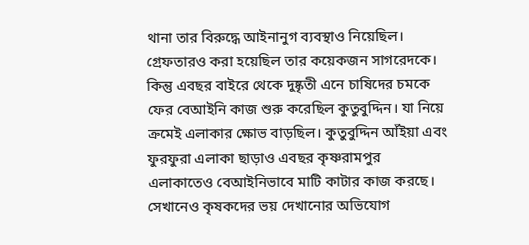থানা তার বিরুদ্ধে আইনানুগ ব্যবস্থাও নিয়েছিল। গ্রেফতারও করা হয়েছিল তার কয়েকজন সাগরেদকে। কিন্তু এবছর বাইরে থেকে দুষ্কৃতী এনে চাষিদের চমকে ফের বেআইনি কাজ শুরু করেছিল কুতুবুদ্দিন। যা নিয়ে ক্রমেই এলাকার ক্ষোভ বাড়ছিল। কুতুবুদ্দিন আঁইয়া এবং ফুরফুরা এলাকা ছাড়াও এবছর কৃষ্ণরামপুর এলাকাতেও বেআইনিভাবে মাটি কাটার কাজ করছে। সেখানেও কৃষকদের ভয় দেখানোর অভিযোগ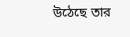উঠেছে তার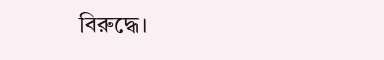বিরুদ্ধে।